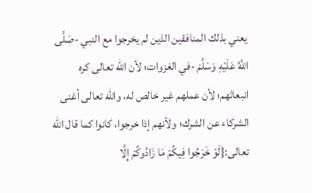يعني بذلك المنافقين الذين لم يخرجوا مع النبي -صَلَّى اللَّهُ عَلَيْهِ وَسَلَّمَ -في الغزوات؛ لأن الله تعالى كره انبعاثهم؛ لأن عملهم غير خالص له، والله تعالى أغنى الشركاء عن الشرك؛ ولأنهم إذا خرجوا، كانوا كما قال الله تعالى:{لَوْ خَرَجُوا فِيكُمْ مَا زَادُوكُمْ إِلَّا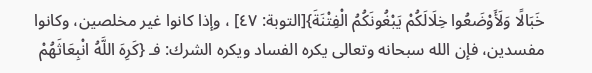خَبَالًا وَلَأَوْضَعُوا خِلَالَكُمْ يَبْغُونَكُمُ الْفِتْنَةَ}[التوبة: ٤٧] ، وإذا كانوا غير مخلصين، وكانوا مفسدين، فإن الله سبحانه وتعالى يكره الفساد ويكره الشرك: فـ {كَرِهَ اللَّهُ انْبِعَاثَهُمْ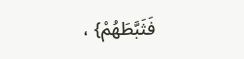فَثَبَّطَهُمْ} ،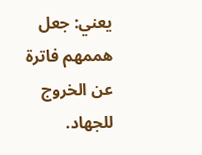يعني: جعل هممهم فاترة عن الخروج للجهاد.